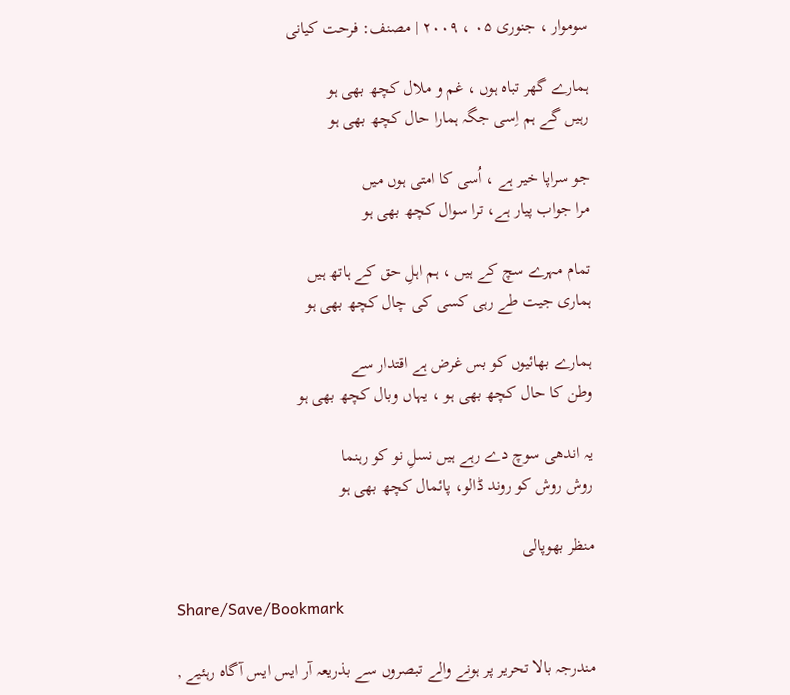سوموار ، جنوری ۰۵ ، ۲۰۰۹ | مصنف: فرحت کیانی

ہمارے گھر تباہ ہوں ، غم و ملال کچھ بھی ہو
رہیں گے ہم اِسی جگہ ہمارا حال کچھ بھی ہو

جو سراپا خیر ہے ، اُسی کا امتی ہوں میں
مرا جواب پیار ہے، ترا سوال کچھ بھی ہو

تمام مہرے سچ کے ہیں ، ہم اہلِ حق کے ہاتھ ہیں
ہماری جیت طے رہی کسی کی چال کچھ بھی ہو

ہمارے بھائیوں کو بس غرض ہے اقتدار سے
وطن کا حال کچھ بھی ہو ، یہاں وبال کچھ بھی ہو

یہ اندھی سوچ دے رہے ہیں نسلِ نو کو رہنما
روش روش کو روند ڈالو، پائمال کچھ بھی ہو

منظر بھوپالی

Share/Save/Bookmark

مندرجہ بالا تحریر پر ہونے والے تبصروں سے بذریعہ آر ایس ایس آگاہ رہئیے ,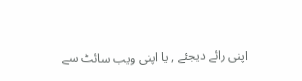اپنی رائے دیجئے , یا اپنی ویب سائٹ سے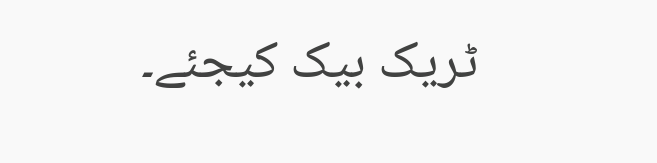ٹریک بیک کیجئے۔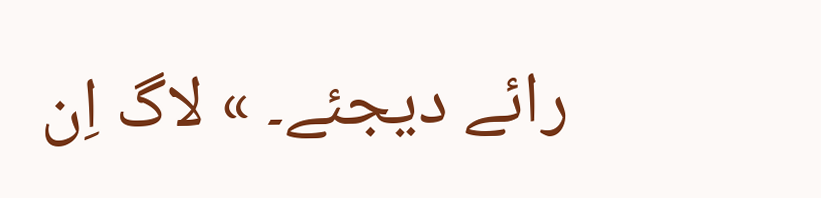رائے دیجئے۔ » لاگ اِن